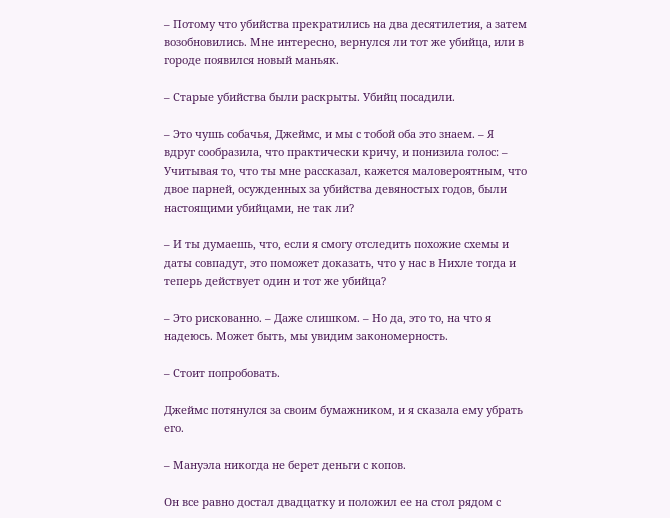– Потому что убийства прекратились на два десятилетия, а затем возобновились. Мне интересно, вернулся ли тот же убийца, или в городе появился новый маньяк.

– Старые убийства были раскрыты. Убийц посадили.

– Это чушь собачья, Джеймс, и мы с тобой оба это знаем. – Я вдруг сообразила, что практически кричу, и понизила голос: – Учитывая то, что ты мне рассказал, кажется маловероятным, что двое парней, осужденных за убийства девяностых годов, были настоящими убийцами, не так ли?

– И ты думаешь, что, если я смогу отследить похожие схемы и даты совпадут, это поможет доказать, что у нас в Нихле тогда и теперь действует один и тот же убийца?

– Это рискованно. – Даже слишком. – Но да, это то, на что я надеюсь. Может быть, мы увидим закономерность.

– Стоит попробовать.

Джеймс потянулся за своим бумажником, и я сказала ему убрать его.

– Мануэла никогда не берет деньги с копов.

Он все равно достал двадцатку и положил ее на стол рядом с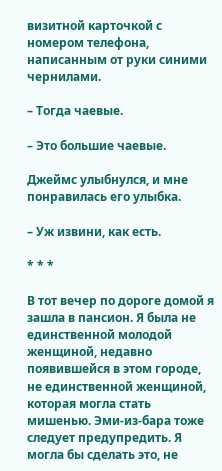визитной карточкой с номером телефона, написанным от руки синими чернилами.

– Тогда чаевые.

– Это большие чаевые.

Джеймс улыбнулся, и мне понравилась его улыбка.

– Уж извини, как есть.

* * *

В тот вечер по дороге домой я зашла в пансион. Я была не единственной молодой женщиной, недавно появившейся в этом городе, не единственной женщиной, которая могла стать мишенью. Эми-из-бара тоже следует предупредить. Я могла бы сделать это, не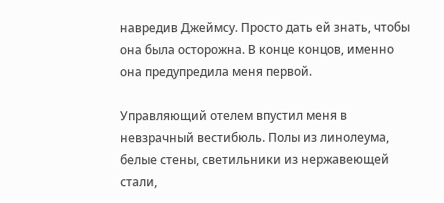навредив Джеймсу. Просто дать ей знать, чтобы она была осторожна. В конце концов, именно она предупредила меня первой.

Управляющий отелем впустил меня в невзрачный вестибюль. Полы из линолеума, белые стены, светильники из нержавеющей стали,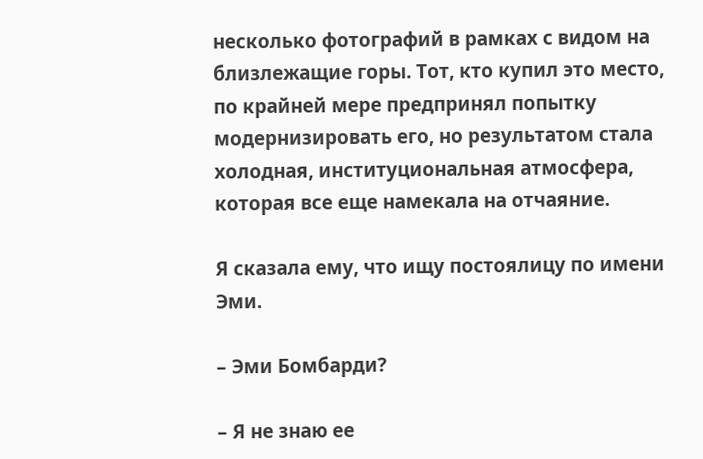несколько фотографий в рамках с видом на близлежащие горы. Тот, кто купил это место, по крайней мере предпринял попытку модернизировать его, но результатом стала холодная, институциональная атмосфера, которая все еще намекала на отчаяние.

Я сказала ему, что ищу постоялицу по имени Эми.

– Эми Бомбарди?

– Я не знаю ее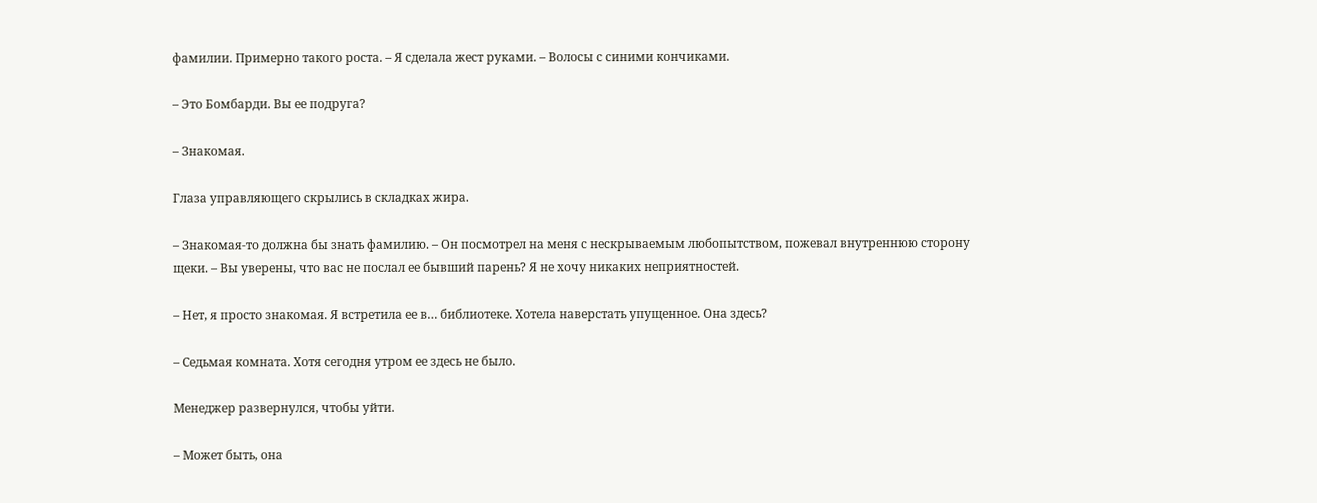фамилии. Примерно такого роста. – Я сделала жест руками. – Волосы с синими кончиками.

– Это Бомбарди. Вы ее подруга?

– Знакомая.

Глаза управляющего скрылись в складках жира.

– Знакомая-то должна бы знать фамилию. – Он посмотрел на меня с нескрываемым любопытством, пожевал внутреннюю сторону щеки. – Вы уверены, что вас не послал ее бывший парень? Я не хочу никаких неприятностей.

– Нет, я просто знакомая. Я встретила ее в… библиотеке. Хотела наверстать упущенное. Она здесь?

– Седьмая комната. Хотя сегодня утром ее здесь не было.

Менеджер развернулся, чтобы уйти.

– Может быть, она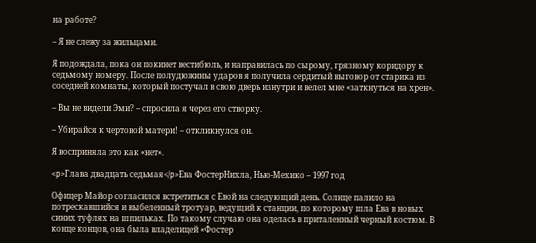на работе?

– Я не слежу за жильцами.

Я подождала, пока он покинет вестибюль, и направилась по сырому, грязному коридору к седьмому номеру. После полудюжины ударов я получила сердитый выговор от старика из соседней комнаты, который постучал в свою дверь изнутри и велел мне «заткнуться на хрен».

– Вы не видели Эми? – спросила я через его створку.

– Убирайся к чертовой матери! – откликнулся он.

Я восприняла это как «нет».

<p>Глава двадцать седьмая</p>Ева ФостерНихла, Нью-Мехико – 1997 год

Офицер Майор согласился встретиться с Евой на следующий день. Солнце палило на потрескавшийся и выбеленный тротуар, ведущий к станции, по которому шла Ева в новых синих туфлях на шпильках. По такому случаю она оделась в приталенный черный костюм. В конце концов, она была владелицей «Фостер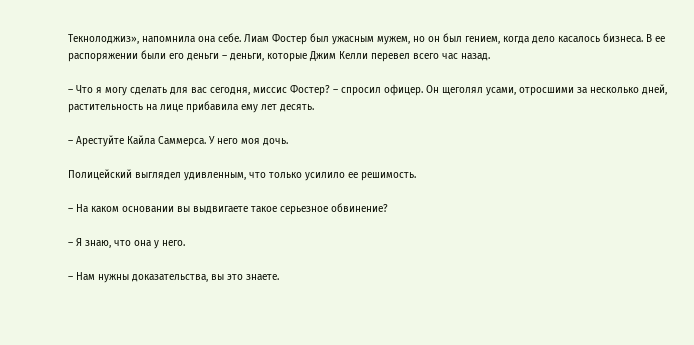Текнолоджиз», напомнила она себе. Лиам Фостер был ужасным мужем, но он был гением, когда дело касалось бизнеса. В ее распоряжении были его деньги – деньги, которые Джим Келли перевел всего час назад.

– Что я могу сделать для вас сегодня, миссис Фостер? – спросил офицер. Он щеголял усами, отросшими за несколько дней, растительность на лице прибавила ему лет десять.

– Арестуйте Кайла Саммерса. У него моя дочь.

Полицейский выглядел удивленным, что только усилило ее решимость.

– На каком основании вы выдвигаете такое серьезное обвинение?

– Я знаю, что она у него.

– Нам нужны доказательства, вы это знаете.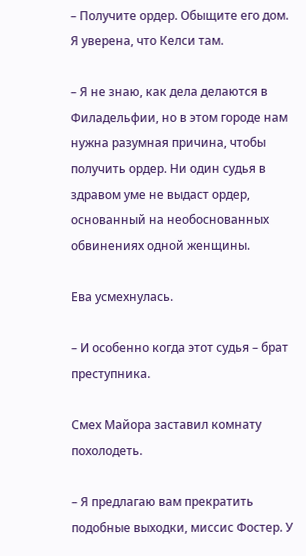– Получите ордер. Обыщите его дом. Я уверена, что Келси там.

– Я не знаю, как дела делаются в Филадельфии, но в этом городе нам нужна разумная причина, чтобы получить ордер. Ни один судья в здравом уме не выдаст ордер, основанный на необоснованных обвинениях одной женщины.

Ева усмехнулась.

– И особенно когда этот судья – брат преступника.

Смех Майора заставил комнату похолодеть.

– Я предлагаю вам прекратить подобные выходки, миссис Фостер. У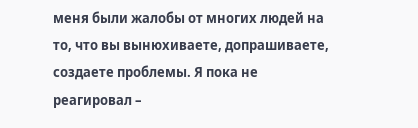меня были жалобы от многих людей на то, что вы вынюхиваете, допрашиваете, создаете проблемы. Я пока не реагировал –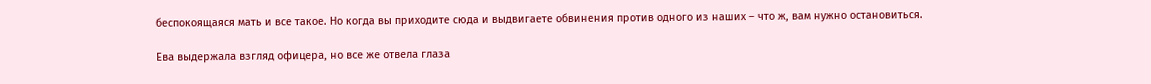беспокоящаяся мать и все такое. Но когда вы приходите сюда и выдвигаете обвинения против одного из наших – что ж, вам нужно остановиться.

Ева выдержала взгляд офицера, но все же отвела глаза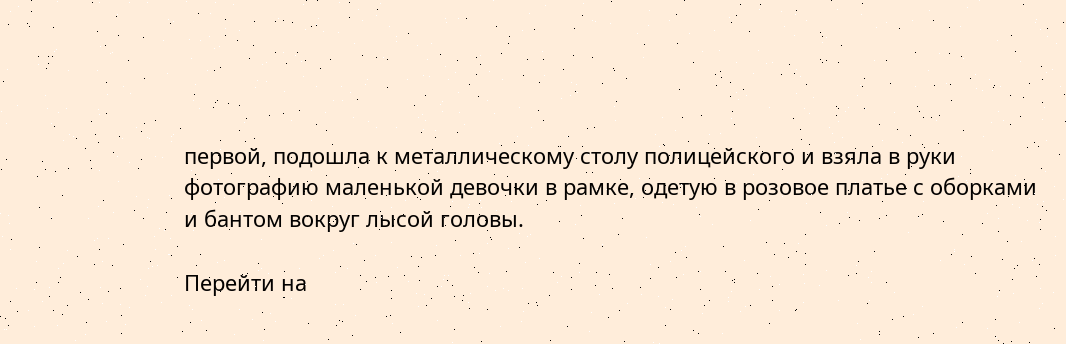первой, подошла к металлическому столу полицейского и взяла в руки фотографию маленькой девочки в рамке, одетую в розовое платье с оборками и бантом вокруг лысой головы.

Перейти на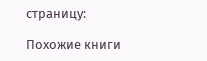страницу:

Похожие книги